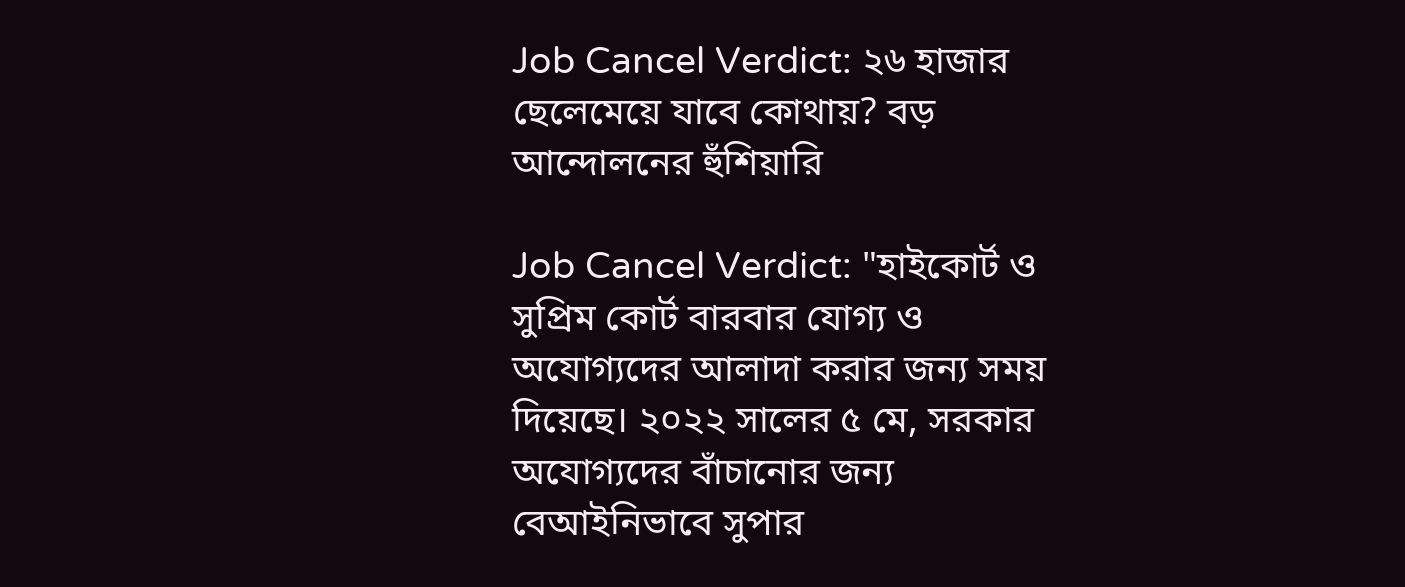Job Cancel Verdict: ২৬ হাজার ছেলেমেয়ে যাবে কোথায়? বড় আন্দোলনের হুঁশিয়ারি

Job Cancel Verdict: "হাইকোর্ট ও সুপ্রিম কোর্ট বারবার যোগ্য ও অযোগ্যদের আলাদা করার জন্য সময় দিয়েছে। ২০২২ সালের ৫ মে, সরকার অযোগ্যদের বাঁচানোর জন্য বেআইনিভাবে সুপার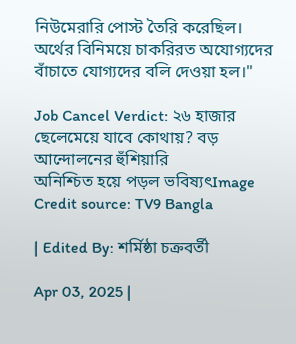নিউমেরারি পোস্ট তৈরি করেছিল। অর্থের বিনিময়ে চাকরিরত অযোগ্যদের বাঁচাতে যোগ্যদের বলি দেওয়া হল।"

Job Cancel Verdict: ২৬ হাজার ছেলেমেয়ে যাবে কোথায়? বড় আন্দোলনের হুঁশিয়ারি
অনিশ্চিত হয়ে পড়ল ভবিষ্যৎImage Credit source: TV9 Bangla

| Edited By: শর্মিষ্ঠা চক্রবর্তী

Apr 03, 2025 |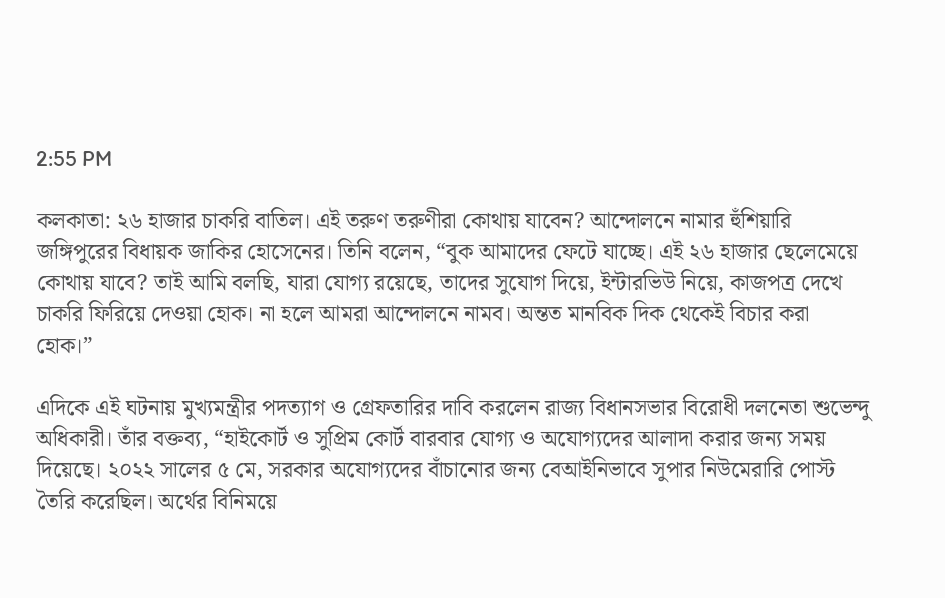2:55 PM

কলকাতা: ২৬ হাজার চাকরি বাতিল। এই তরুণ তরুণীরা কোথায় যাবেন? আন্দোলনে নামার হুঁশিয়ারি জঙ্গিপুরের বিধায়ক জাকির হোসেনের। তিনি বলেন, “বুক আমাদের ফেটে যাচ্ছে। এই ২৬ হাজার ছেলেমেয়ে কোথায় যাবে? তাই আমি বলছি, যারা যোগ্য রয়েছে, তাদের সুযোগ দিয়ে, ইন্টারভিউ নিয়ে, কাজপত্র দেখে চাকরি ফিরিয়ে দেওয়া হোক। না হলে আমরা আন্দোলনে নামব। অন্তত মানবিক দিক থেকেই বিচার করা হোক।”

এদিকে এই ঘটনায় মুখ্যমন্ত্রীর পদত্যাগ ও গ্রেফতারির দাবি করলেন রাজ্য বিধানসভার বিরোধী দলনেতা শুভেন্দু অধিকারী। তাঁর বক্তব্য, “হাইকোর্ট ও সুপ্রিম কোর্ট বারবার যোগ্য ও অযোগ্যদের আলাদা করার জন্য সময় দিয়েছে। ২০২২ সালের ৫ মে, সরকার অযোগ্যদের বাঁচানোর জন্য বেআইনিভাবে সুপার নিউমেরারি পোস্ট তৈরি করেছিল। অর্থের বিনিময়ে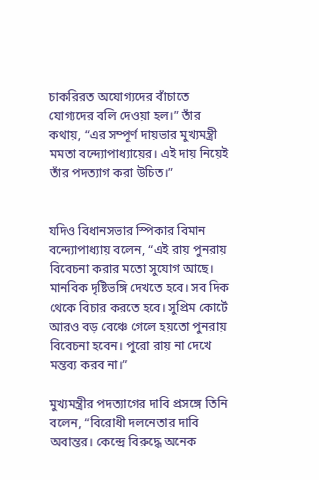চাকরিরত অযোগ্যদের বাঁচাতে যোগ্যদের বলি দেওয়া হল।” তাঁর কথায়, “এর সম্পূর্ণ দায়ভার মুখ্যমন্ত্রী মমতা বন্দ্যোপাধ্যায়ের। এই দায় নিয়েই তাঁর পদত্যাগ করা উচিত।”


যদিও বিধানসভার স্পিকার বিমান বন্দ্যোপাধ্যায় বলেন, “এই রায় পুনরায় বিবেচনা করার মতো সুযোগ আছে। মানবিক দৃষ্টিভঙ্গি দেখতে হবে। সব দিক থেকে বিচার করতে হবে। সুপ্রিম কোর্টে আরও বড় বেঞ্চে গেলে হয়তো পুনরায় বিবেচনা হবেন। পুরো রায় না দেখে মন্তব্য করব না।”

মুখ্যমন্ত্রীর পদত্যাগের দাবি প্রসঙ্গে তিনি বলেন, “বিরোধী দলনেতার দাবি অবান্তর। কেন্দ্রে বিরুদ্ধে অনেক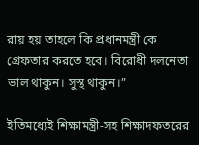রায় হয় তাহলে কি প্রধানমন্ত্রী কে গ্রেফতার করতে হবে। বিরোধী দলনেতা ভাল থাকুন। সুস্থ থাকুন।”

ইতিমধ্যেই শিক্ষামন্ত্রী-সহ শিক্ষাদফতরের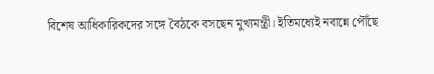বিশেষ আধিকারিকদের সঙ্গে বৈঠকে বসছেন মুখ্যমন্ত্রী। ইতিমধ্যেই নবান্নে পৌঁছে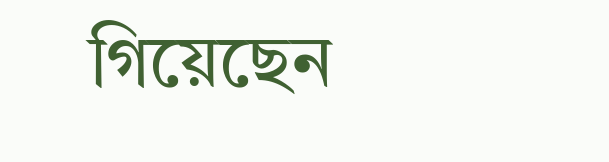গিয়েছেন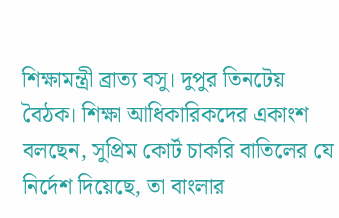শিক্ষামন্ত্রী ব্রাত্য বসু। দুপুর তিনটেয় বৈঠক। শিক্ষা আধিকারিকদের একাংশ বলছেন, সুপ্রিম কোর্ট চাকরি বাতিলের যে নির্দেশ দিয়েছে, তা বাংলার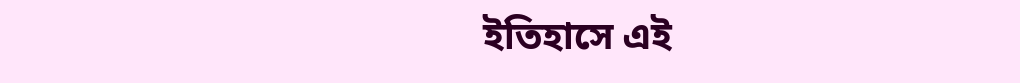ইতিহাসে এই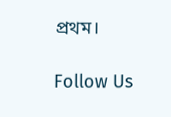প্রথম।

Follow Us